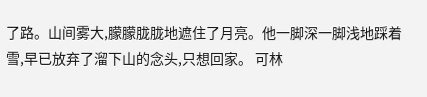了路。山间雾大,朦朦胧胧地遮住了月亮。他一脚深一脚浅地踩着雪,早已放弃了溜下山的念头,只想回家。 可林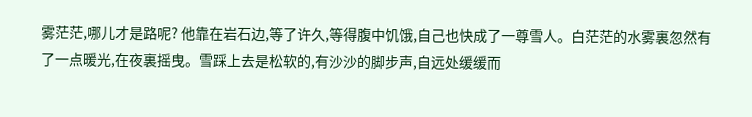雾茫茫,哪儿才是路呢? 他靠在岩石边,等了许久,等得腹中饥饿,自己也快成了一尊雪人。白茫茫的水雾裏忽然有了一点暖光,在夜裏摇曳。雪踩上去是松软的,有沙沙的脚步声,自远处缓缓而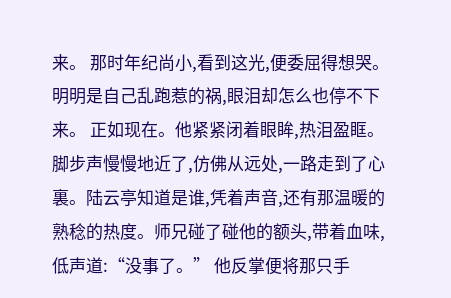来。 那时年纪尚小,看到这光,便委屈得想哭。明明是自己乱跑惹的祸,眼泪却怎么也停不下来。 正如现在。他紧紧闭着眼眸,热泪盈眶。 脚步声慢慢地近了,仿佛从远处,一路走到了心裏。陆云亭知道是谁,凭着声音,还有那温暖的熟稔的热度。师兄碰了碰他的额头,带着血味,低声道:“没事了。” 他反掌便将那只手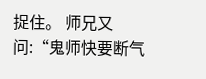捉住。 师兄又问:“鬼师快要断气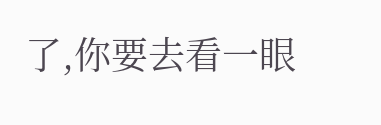了,你要去看一眼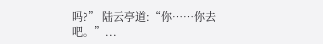吗?” 陆云亭道:“你……你去吧。”...